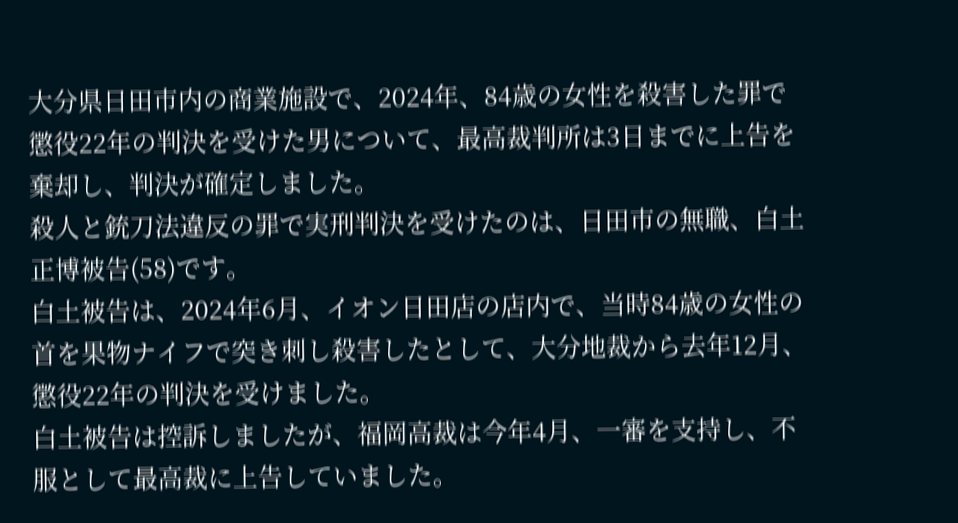大分県日田市内の商業施設で、2024年、84歳の女性を殺害した罪で懲役22年の判決を受けた男について、最高裁判所は3日までに上告を棄却し、判決が確定しました。
殺人と銃刀法違反の罪で実刑判決を受けたのは、日田市の無職、白土正博被告(58)です。
白土被告は、2024年6月、イオン日田店の店内で、当時84歳の女性の首を果物ナイフで突き刺し殺害したとして、大分地裁から去年12月、懲役22年の判決を受けました。
白土被告は控訴しましたが、福岡高裁は今年4月、一審を支持し、不服として最高裁に上告していました。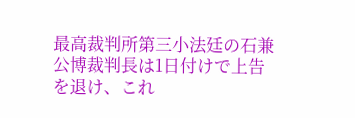最高裁判所第三小法廷の石兼公博裁判長は1日付けで上告を退け、これ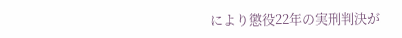により懲役22年の実刑判決が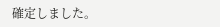確定しました。